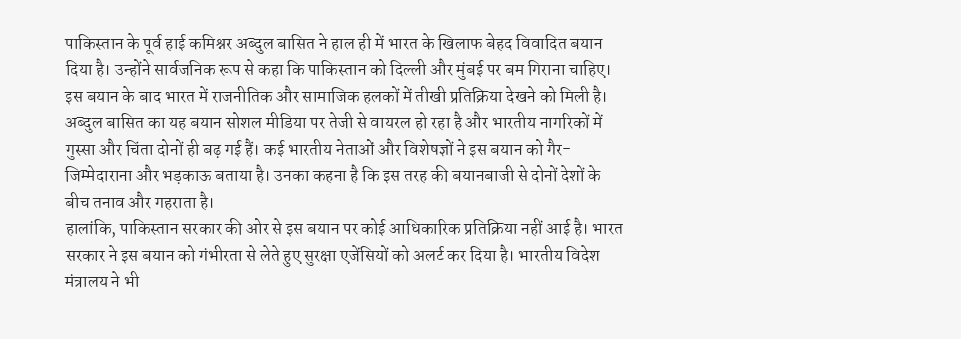पाकिस्तान के पूर्व हाई कमिश्नर अब्दुल बासित ने हाल ही में भारत के खिलाफ बेहद विवादित बयान दिया है। उन्होंने सार्वजनिक रूप से कहा कि पाकिस्तान को दिल्ली और मुंबई पर बम गिराना चाहिए। इस बयान के बाद भारत में राजनीतिक और सामाजिक हलकों में तीखी प्रतिक्रिया देखने को मिली है।
अब्दुल बासित का यह बयान सोशल मीडिया पर तेजी से वायरल हो रहा है और भारतीय नागरिकों में गुस्सा और चिंता दोनों ही बढ़ गई हैं। कई भारतीय नेताओं और विशेषज्ञों ने इस बयान को गैर-जिम्मेदाराना और भड़काऊ बताया है। उनका कहना है कि इस तरह की बयानबाजी से दोनों देशों के बीच तनाव और गहराता है।
हालांकि, पाकिस्तान सरकार की ओर से इस बयान पर कोई आधिकारिक प्रतिक्रिया नहीं आई है। भारत सरकार ने इस बयान को गंभीरता से लेते हुए सुरक्षा एजेंसियों को अलर्ट कर दिया है। भारतीय विदेश मंत्रालय ने भी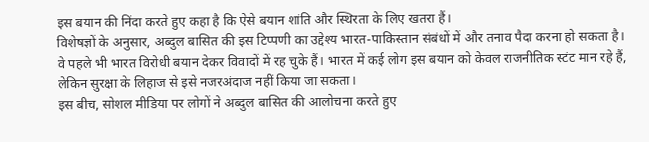इस बयान की निंदा करते हुए कहा है कि ऐसे बयान शांति और स्थिरता के लिए खतरा हैं।
विशेषज्ञों के अनुसार, अब्दुल बासित की इस टिप्पणी का उद्देश्य भारत-पाकिस्तान संबंधों में और तनाव पैदा करना हो सकता है। वे पहले भी भारत विरोधी बयान देकर विवादों में रह चुके हैं। भारत में कई लोग इस बयान को केवल राजनीतिक स्टंट मान रहे हैं, लेकिन सुरक्षा के लिहाज से इसे नजरअंदाज नहीं किया जा सकता।
इस बीच, सोशल मीडिया पर लोगों ने अब्दुल बासित की आलोचना करते हुए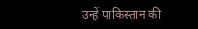उन्हें पाकिस्तान की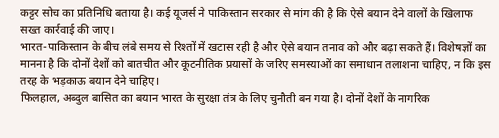कट्टर सोच का प्रतिनिधि बताया है। कई यूजर्स ने पाकिस्तान सरकार से मांग की है कि ऐसे बयान देने वालों के खिलाफ सख्त कार्रवाई की जाए।
भारत-पाकिस्तान के बीच लंबे समय से रिश्तों में खटास रही है और ऐसे बयान तनाव को और बढ़ा सकते हैं। विशेषज्ञों का मानना है कि दोनों देशों को बातचीत और कूटनीतिक प्रयासों के जरिए समस्याओं का समाधान तलाशना चाहिए, न कि इस तरह के भड़काऊ बयान देने चाहिए।
फिलहाल, अब्दुल बासित का बयान भारत के सुरक्षा तंत्र के लिए चुनौती बन गया है। दोनों देशों के नागरिक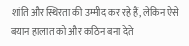शांति और स्थिरता की उम्मीद कर रहे हैं, लेकिन ऐसे बयान हालात को और कठिन बना देते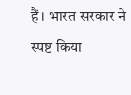हैं। भारत सरकार ने स्पष्ट किया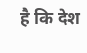है कि देश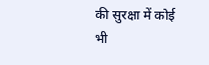की सुरक्षा में कोई भी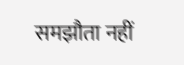समझौता नहीं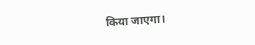किया जाएगा।